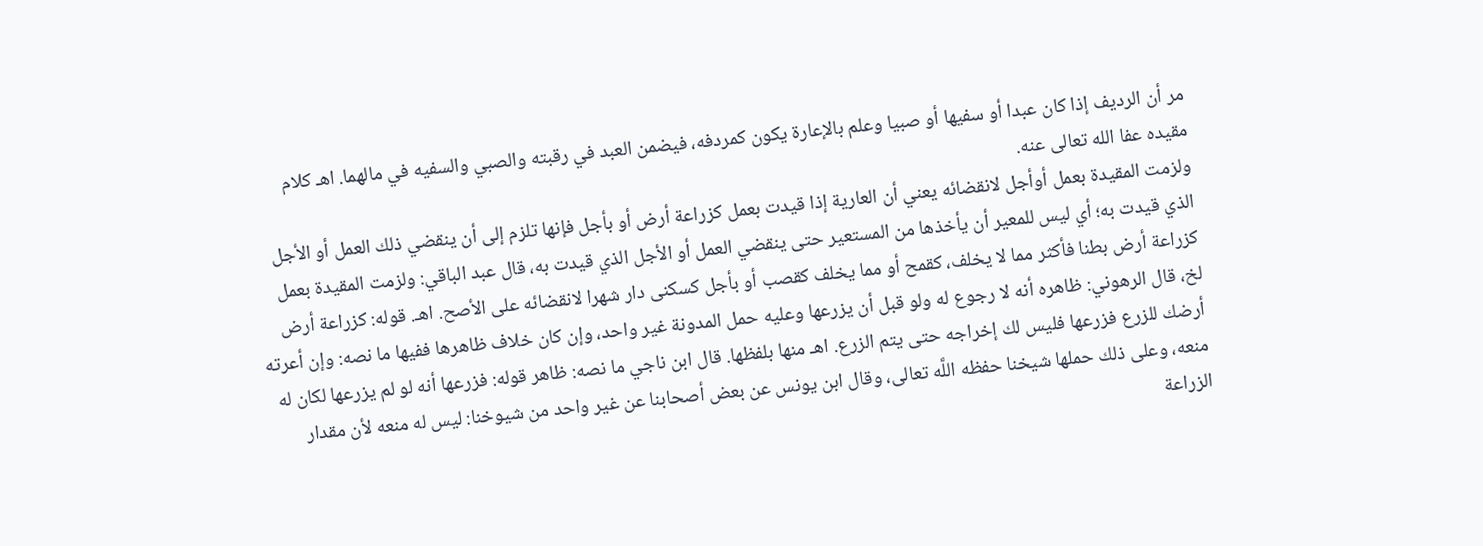مر أن الرديف إذا كان عبدا أو سفيها أو صبيا وعلم بالإعارة يكون كمردفه، فيضمن العبد في رقبته والصبي والسفيه في مالهما. اهـ كلام مقيده عفا الله تعالى عنه.
ولزمت المقيدة بعمل أوأجل لانقضائه يعني أن العارية إذا قيدت بعمل كزراعة أرض أو بأجل فإنها تلزم إلى أن ينقضي ذلك العمل أو الأجل الذي قيدت به؛ أي ليس للمعير أن يأخذها من المستعير حتى ينقضي العمل أو الأجل الذي قيدت به، قال عبد الباقي: ولزمت المقيدة بعمل كزراعة أرض بطنا فأكثر مما لا يخلف، كقمح أو مما يخلف كقصب أو بأجل كسكنى دار شهرا لانقضائه على الأصح. اهـ. قوله: كزراعة أرض لخ، قال الرهوني: ظاهره أنه لا رجوع له ولو قبل أن يزرعها وعليه حمل المدونة غير واحد، وإن كان خلاف ظاهرها ففيها ما نصه: وإن أعرته أرضك للزرع فزرعها فليس لك إخراجه حتى يتم الزرع. اهـ منها بلفظها. قال ابن ناجي ما نصه: ظاهر قوله: فزرعها أنه لو لم يزرعها لكان له منعه، وعلى ذلك حملها شيخنا حفظه اللَّه تعالى، وقال ابن يونس عن بعض أصحابنا عن غير واحد من شيوخنا: ليس له منعه لأن مقدار الزراعة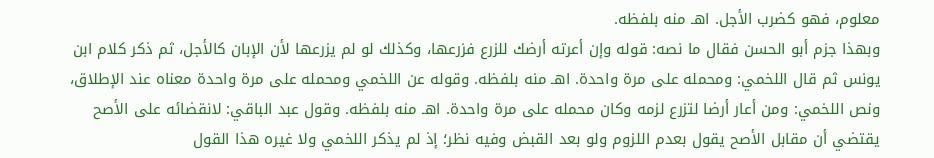معلوم، فهو كضرب الأجل. اهـ منه بلفظه.
وبهذا جزم أبو الحسن فقال ما نصه: قوله وإن أعرته أرضك للزرع فزرعها، وكذلك لو لم يزرعها لأن الإبان كالأجل، ثم ذكر كلام ابن يونس ثم قال اللخمي: ومحمله على مرة واحدة. اهـ منه بلفظه. وقوله عن اللخمي ومحمله على مرة واحدة معناه عند الإطلاق، ونص اللخمي: ومن أعار أرضا لتزرع لزمه وكان محمله على مرة واحدة. اهـ منه بلفظه. وقول عبد الباقي: لانقضائه على الأصح يقتضي أن مقابل الأصح يقول بعدم اللزوم ولو بعد القبض وفيه نظر؛ إذ لم يذكر اللخمي ولا غيره هذا القول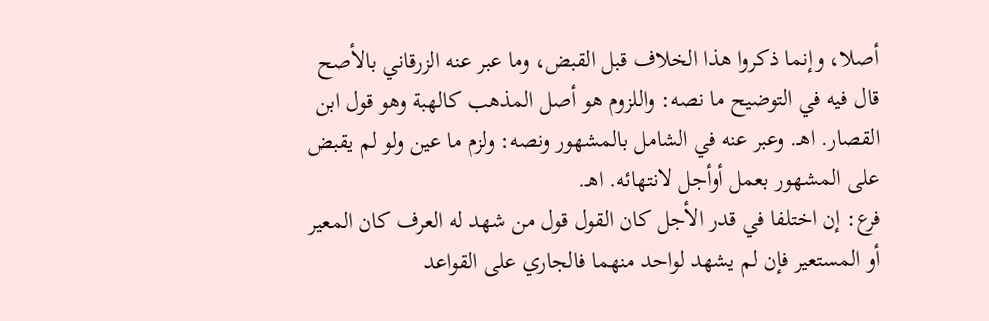أصلا، وإنما ذكروا هذا الخلاف قبل القبض، وما عبر عنه الزرقاني بالأصح قال فيه في التوضيح ما نصه: واللزوم هو أصل المذهب كالهبة وهو قول ابن القصار. اهـ. وعبر عنه في الشامل بالمشهور ونصه: ولزم ما عين ولو لم يقبض على المشهور بعمل أوأجل لانتهائه. اهـ.
فرع: إن اختلفا في قدر الأجل كان القول قول من شهد له العرف كان المعير أو المستعير فإن لم يشهد لواحد منهما فالجاري على القواعد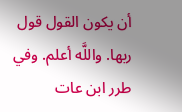أن يكون القول قول ربها. واللَّه أعلم. وفي طرر ابن عات